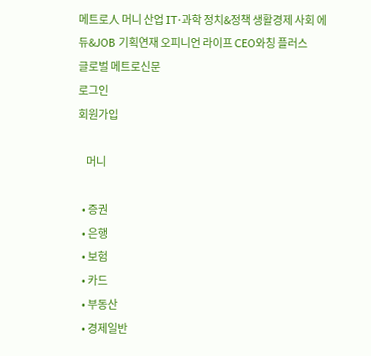메트로人 머니 산업 IT·과학 정치&정책 생활경제 사회 에듀&JOB 기획연재 오피니언 라이프 CEO와칭 플러스
글로벌 메트로신문
로그인
회원가입

    머니

  • 증권
  • 은행
  • 보험
  • 카드
  • 부동산
  • 경제일반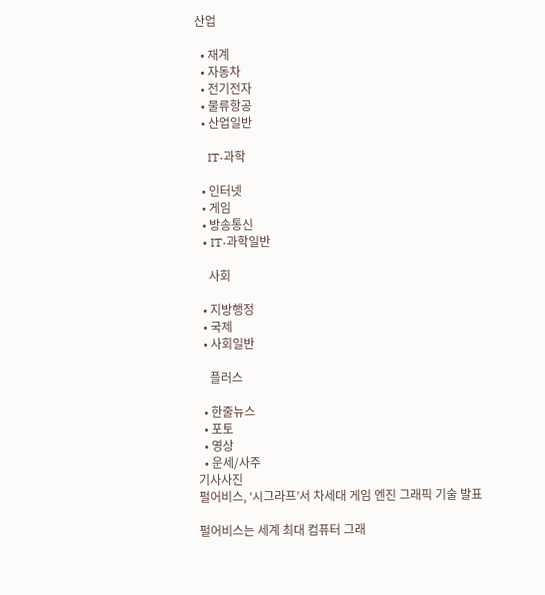산업

  • 재계
  • 자동차
  • 전기전자
  • 물류항공
  • 산업일반

    IT·과학

  • 인터넷
  • 게임
  • 방송통신
  • IT·과학일반

    사회

  • 지방행정
  • 국제
  • 사회일반

    플러스

  • 한줄뉴스
  • 포토
  • 영상
  • 운세/사주
기사사진
펄어비스, ‘시그라프’서 차세대 게임 엔진 그래픽 기술 발표

펄어비스는 세계 최대 컴퓨터 그래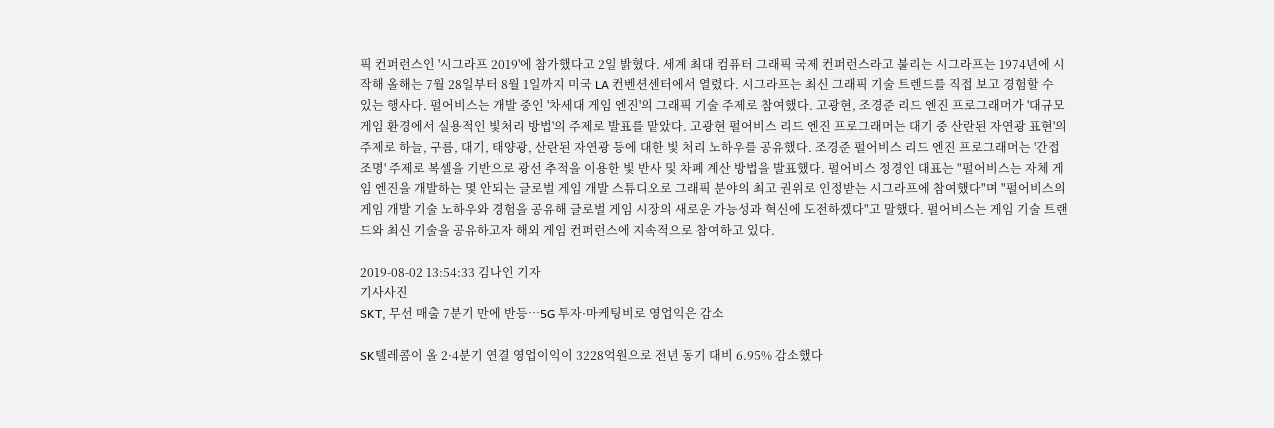픽 컨퍼런스인 '시그라프 2019'에 참가했다고 2일 밝혔다. 세계 최대 컴퓨터 그래픽 국제 컨퍼런스라고 불리는 시그라프는 1974년에 시작해 올해는 7월 28일부터 8월 1일까지 미국 LA 컨벤션센터에서 열렸다. 시그라프는 최신 그래픽 기술 트렌드를 직접 보고 경험할 수 있는 행사다. 펄어비스는 개발 중인 '차세대 게임 엔진'의 그래픽 기술 주제로 참여했다. 고광현, 조경준 리드 엔진 프로그래머가 '대규모 게임 환경에서 실용적인 빛처리 방법'의 주제로 발표를 맡았다. 고광현 펄어비스 리드 엔진 프로그래머는 대기 중 산란된 자연광 표현'의 주제로 하늘, 구름, 대기, 태양광, 산란된 자연광 등에 대한 빛 처리 노하우를 공유했다. 조경준 펄어비스 리드 엔진 프로그래머는 '간접조명' 주제로 복셀을 기반으로 광선 추적을 이용한 빛 반사 및 차폐 계산 방법을 발표했다. 펄어비스 정경인 대표는 "펄어비스는 자체 게임 엔진을 개발하는 몇 안되는 글로벌 게임 개발 스튜디오로 그래픽 분야의 최고 권위로 인정받는 시그라프에 참여했다"며 "펄어비스의 게임 개발 기술 노하우와 경험을 공유해 글로벌 게임 시장의 새로운 가능성과 혁신에 도전하겠다"고 말했다. 펄어비스는 게임 기술 트랜드와 최신 기술을 공유하고자 해외 게임 컨퍼런스에 지속적으로 참여하고 있다.

2019-08-02 13:54:33 김나인 기자
기사사진
SKT, 무선 매출 7분기 만에 반등…5G 투자·마케팅비로 영업익은 감소

SK텔레콤이 올 2·4분기 연결 영업이익이 3228억원으로 전년 동기 대비 6.95% 감소했다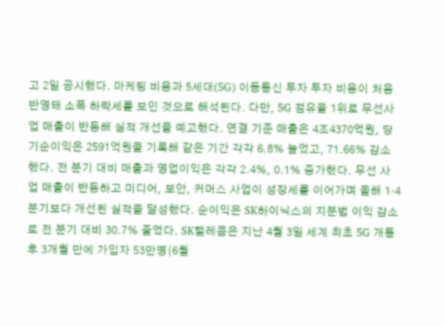고 2일 공시했다. 마케팅 비용과 5세대(5G) 이동통신 투자 투자 비용이 처음 반영돼 소폭 하락세를 보인 것으로 해석된다. 다만, 5G 점유율 1위로 무선사업 매출이 반등해 실적 개선을 예고했다. 연결 기준 매출은 4조4370억원, 당기순이익은 2591억원을 기록해 같은 기간 각각 6.8% 늘었고, 71.66% 감소했다. 전 분기 대비 매출과 영업이익은 각각 2.4%, 0.1% 증가했다. 무선 사업 매출이 반등하고 미디어, 보안, 커머스 사업이 성장세를 이어가며 올해 1·4분기보다 개선된 실적을 달성했다. 순이익은 SK하이닉스의 지분법 이익 감소로 전 분기 대비 30.7% 줄었다. SK텔레콤은 지난 4월 3일 세계 최초 5G 개통 후 3개월 만에 가입자 53만명(6월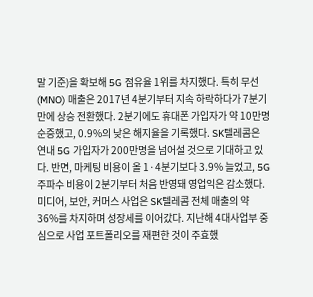말 기준)을 확보해 5G 점유율 1위를 차지했다. 특히 무선(MNO) 매출은 2017년 4분기부터 지속 하락하다가 7분기 만에 상승 전환했다. 2분기에도 휴대폰 가입자가 약 10만명 순증했고, 0.9%의 낮은 해지율을 기록했다. SK텔레콤은 연내 5G 가입자가 200만명을 넘어설 것으로 기대하고 있다. 반면, 마케팅 비용이 올 1·4분기보다 3.9% 늘었고, 5G 주파수 비용이 2분기부터 처음 반영돼 영업익은 감소했다. 미디어, 보안, 커머스 사업은 SK텔레콤 전체 매출의 약 36%를 차지하며 성장세를 이어갔다. 지난해 4대사업부 중심으로 사업 포트폴리오를 재편한 것이 주효했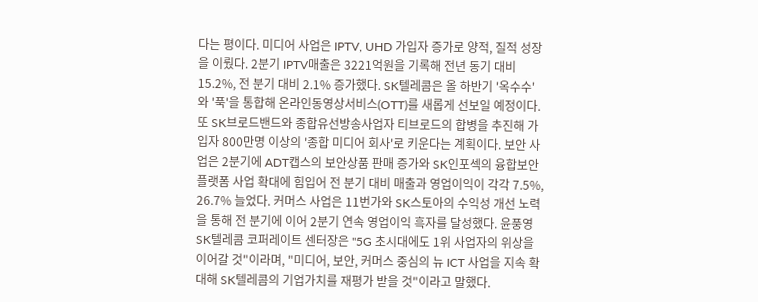다는 평이다. 미디어 사업은 IPTV, UHD 가입자 증가로 양적, 질적 성장을 이뤘다. 2분기 IPTV매출은 3221억원을 기록해 전년 동기 대비 15.2%, 전 분기 대비 2.1% 증가했다. SK텔레콤은 올 하반기 '옥수수'와 '푹'을 통합해 온라인동영상서비스(OTT)를 새롭게 선보일 예정이다. 또 SK브로드밴드와 종합유선방송사업자 티브로드의 합병을 추진해 가입자 800만명 이상의 '종합 미디어 회사'로 키운다는 계획이다. 보안 사업은 2분기에 ADT캡스의 보안상품 판매 증가와 SK인포섹의 융합보안 플랫폼 사업 확대에 힘입어 전 분기 대비 매출과 영업이익이 각각 7.5%, 26.7% 늘었다. 커머스 사업은 11번가와 SK스토아의 수익성 개선 노력을 통해 전 분기에 이어 2분기 연속 영업이익 흑자를 달성했다. 윤풍영 SK텔레콤 코퍼레이트 센터장은 "5G 초시대에도 1위 사업자의 위상을 이어갈 것"이라며, "미디어, 보안, 커머스 중심의 뉴 ICT 사업을 지속 확대해 SK텔레콤의 기업가치를 재평가 받을 것"이라고 말했다.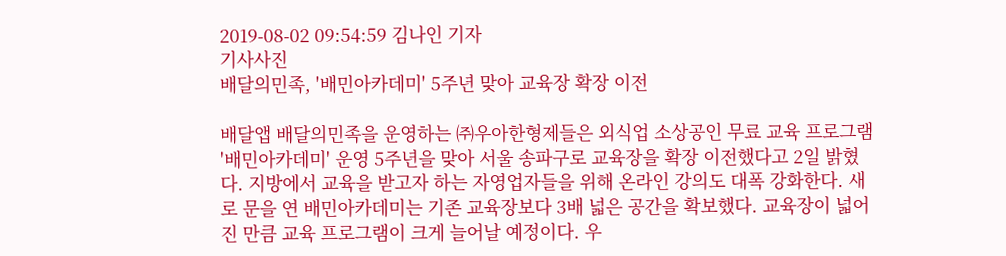2019-08-02 09:54:59 김나인 기자
기사사진
배달의민족, '배민아카데미' 5주년 맞아 교육장 확장 이전

배달앱 배달의민족을 운영하는 ㈜우아한형제들은 외식업 소상공인 무료 교육 프로그램 '배민아카데미' 운영 5주년을 맞아 서울 송파구로 교육장을 확장 이전했다고 2일 밝혔다. 지방에서 교육을 받고자 하는 자영업자들을 위해 온라인 강의도 대폭 강화한다. 새로 문을 연 배민아카데미는 기존 교육장보다 3배 넓은 공간을 확보했다. 교육장이 넓어진 만큼 교육 프로그램이 크게 늘어날 예정이다. 우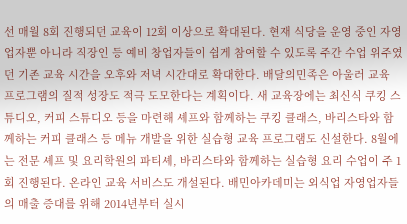선 매월 8회 진행되던 교육이 12회 이상으로 확대된다. 현재 식당을 운영 중인 자영업자뿐 아니라 직장인 등 예비 창업자들이 쉽게 참여할 수 있도록 주간 수업 위주였던 기존 교육 시간을 오후와 저녁 시간대로 확대한다. 배달의민족은 아울러 교육 프로그램의 질적 성장도 적극 도모한다는 계획이다. 새 교육장에는 최신식 쿠킹 스튜디오, 커피 스튜디오 등을 마련해 셰프와 함께하는 쿠킹 클래스, 바리스타와 함께하는 커피 클래스 등 메뉴 개발을 위한 실습형 교육 프로그램도 신설한다. 8월에는 전문 셰프 및 요리학원의 파티셰, 바리스타와 함께하는 실습형 요리 수업이 주 1회 진행된다. 온라인 교육 서비스도 개설된다. 배민아카데미는 외식업 자영업자들의 매출 증대를 위해 2014년부터 실시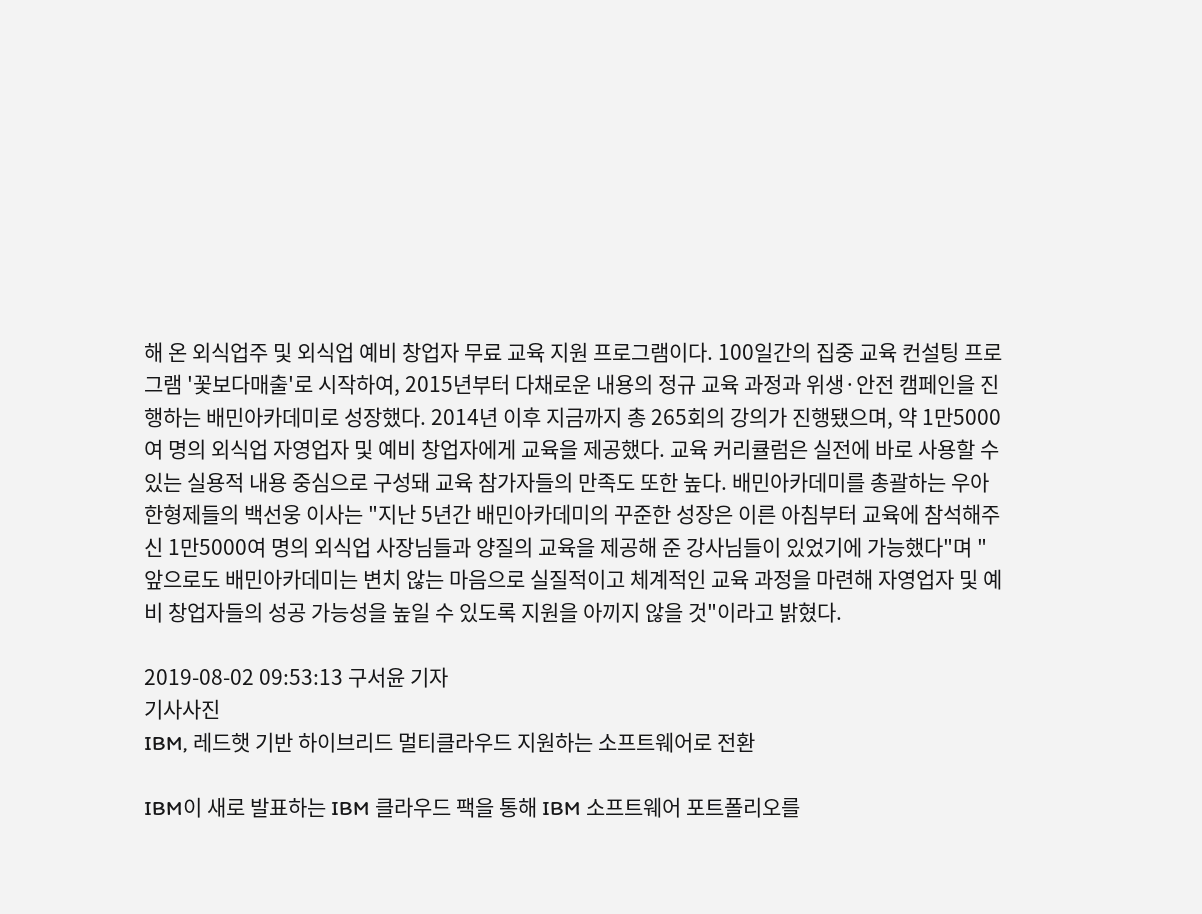해 온 외식업주 및 외식업 예비 창업자 무료 교육 지원 프로그램이다. 100일간의 집중 교육 컨설팅 프로그램 '꽃보다매출'로 시작하여, 2015년부터 다채로운 내용의 정규 교육 과정과 위생·안전 캠페인을 진행하는 배민아카데미로 성장했다. 2014년 이후 지금까지 총 265회의 강의가 진행됐으며, 약 1만5000여 명의 외식업 자영업자 및 예비 창업자에게 교육을 제공했다. 교육 커리큘럼은 실전에 바로 사용할 수 있는 실용적 내용 중심으로 구성돼 교육 참가자들의 만족도 또한 높다. 배민아카데미를 총괄하는 우아한형제들의 백선웅 이사는 "지난 5년간 배민아카데미의 꾸준한 성장은 이른 아침부터 교육에 참석해주신 1만5000여 명의 외식업 사장님들과 양질의 교육을 제공해 준 강사님들이 있었기에 가능했다"며 "앞으로도 배민아카데미는 변치 않는 마음으로 실질적이고 체계적인 교육 과정을 마련해 자영업자 및 예비 창업자들의 성공 가능성을 높일 수 있도록 지원을 아끼지 않을 것"이라고 밝혔다.

2019-08-02 09:53:13 구서윤 기자
기사사진
IBM, 레드햇 기반 하이브리드 멀티클라우드 지원하는 소프트웨어로 전환

IBM이 새로 발표하는 IBM 클라우드 팩을 통해 IBM 소프트웨어 포트폴리오를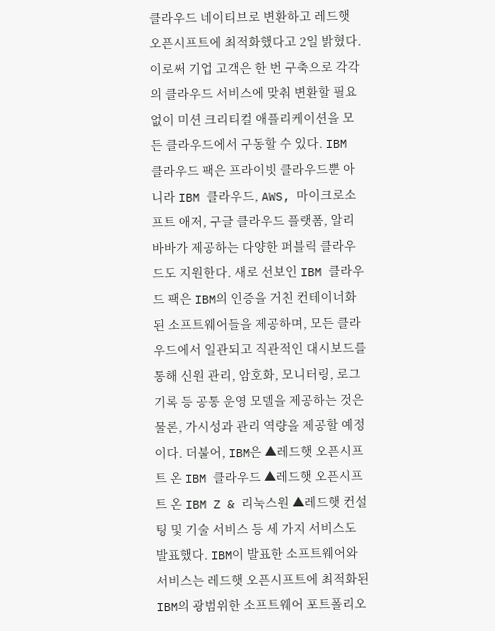클라우드 네이티브로 변환하고 레드햇 오픈시프트에 최적화했다고 2일 밝혔다. 이로써 기업 고객은 한 번 구축으로 각각의 클라우드 서비스에 맞춰 변환할 필요 없이 미션 크리티컬 애플리케이션을 모든 클라우드에서 구동할 수 있다. IBM 클라우드 팩은 프라이빗 클라우드뿐 아니라 IBM 클라우드, AWS, 마이크로소프트 애저, 구글 클라우드 플랫폼, 알리바바가 제공하는 다양한 퍼블릭 클라우드도 지원한다. 새로 선보인 IBM 클라우드 팩은 IBM의 인증을 거친 컨테이너화된 소프트웨어들을 제공하며, 모든 클라우드에서 일관되고 직관적인 대시보드를 통해 신원 관리, 암호화, 모니터링, 로그 기록 등 공통 운영 모델을 제공하는 것은 물론, 가시성과 관리 역량을 제공할 예정이다. 더불어, IBM은 ▲레드햇 오픈시프트 온 IBM 클라우드 ▲레드햇 오픈시프트 온 IBM Z & 리눅스원 ▲레드햇 컨설팅 및 기술 서비스 등 세 가지 서비스도 발표했다. IBM이 발표한 소프트웨어와 서비스는 레드햇 오픈시프트에 최적화된 IBM의 광범위한 소프트웨어 포트폴리오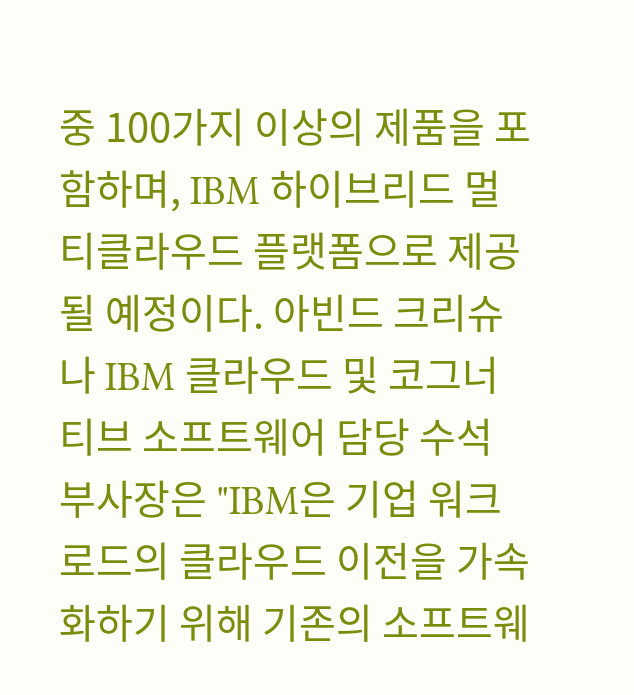중 100가지 이상의 제품을 포함하며, IBM 하이브리드 멀티클라우드 플랫폼으로 제공될 예정이다. 아빈드 크리슈나 IBM 클라우드 및 코그너티브 소프트웨어 담당 수석 부사장은 "IBM은 기업 워크로드의 클라우드 이전을 가속화하기 위해 기존의 소프트웨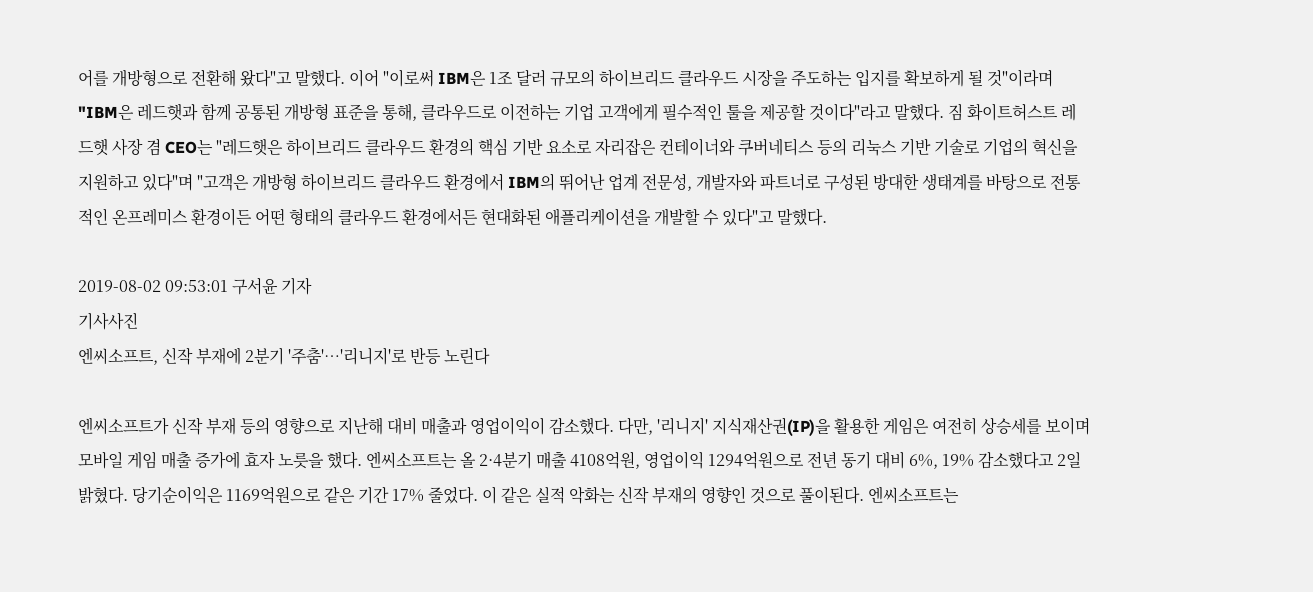어를 개방형으로 전환해 왔다"고 말했다. 이어 "이로써 IBM은 1조 달러 규모의 하이브리드 클라우드 시장을 주도하는 입지를 확보하게 될 것"이라며 "IBM은 레드햇과 함께 공통된 개방형 표준을 통해, 클라우드로 이전하는 기업 고객에게 필수적인 툴을 제공할 것이다"라고 말했다. 짐 화이트허스트 레드햇 사장 겸 CEO는 "레드햇은 하이브리드 클라우드 환경의 핵심 기반 요소로 자리잡은 컨테이너와 쿠버네티스 등의 리눅스 기반 기술로 기업의 혁신을 지원하고 있다"며 "고객은 개방형 하이브리드 클라우드 환경에서 IBM의 뛰어난 업계 전문성, 개발자와 파트너로 구성된 방대한 생태계를 바탕으로 전통적인 온프레미스 환경이든 어떤 형태의 클라우드 환경에서든 현대화된 애플리케이션을 개발할 수 있다"고 말했다.

2019-08-02 09:53:01 구서윤 기자
기사사진
엔씨소프트, 신작 부재에 2분기 '주춤'…'리니지'로 반등 노린다

엔씨소프트가 신작 부재 등의 영향으로 지난해 대비 매출과 영업이익이 감소했다. 다만, '리니지' 지식재산권(IP)을 활용한 게임은 여전히 상승세를 보이며 모바일 게임 매출 증가에 효자 노릇을 했다. 엔씨소프트는 올 2·4분기 매출 4108억원, 영업이익 1294억원으로 전년 동기 대비 6%, 19% 감소했다고 2일 밝혔다. 당기순이익은 1169억원으로 같은 기간 17% 줄었다. 이 같은 실적 악화는 신작 부재의 영향인 것으로 풀이된다. 엔씨소프트는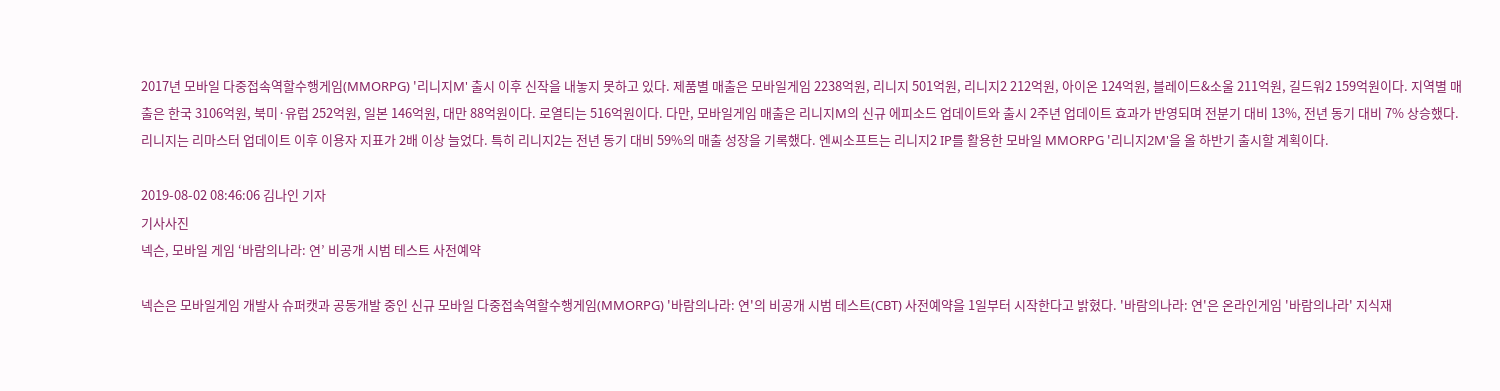2017년 모바일 다중접속역할수행게임(MMORPG) '리니지M' 출시 이후 신작을 내놓지 못하고 있다. 제품별 매출은 모바일게임 2238억원, 리니지 501억원, 리니지2 212억원, 아이온 124억원, 블레이드&소울 211억원, 길드워2 159억원이다. 지역별 매출은 한국 3106억원, 북미·유럽 252억원, 일본 146억원, 대만 88억원이다. 로열티는 516억원이다. 다만, 모바일게임 매출은 리니지M의 신규 에피소드 업데이트와 출시 2주년 업데이트 효과가 반영되며 전분기 대비 13%, 전년 동기 대비 7% 상승했다. 리니지는 리마스터 업데이트 이후 이용자 지표가 2배 이상 늘었다. 특히 리니지2는 전년 동기 대비 59%의 매출 성장을 기록했다. 엔씨소프트는 리니지2 IP를 활용한 모바일 MMORPG '리니지2M'을 올 하반기 출시할 계획이다.

2019-08-02 08:46:06 김나인 기자
기사사진
넥슨, 모바일 게임 ‘바람의나라: 연’ 비공개 시범 테스트 사전예약

넥슨은 모바일게임 개발사 슈퍼캣과 공동개발 중인 신규 모바일 다중접속역할수행게임(MMORPG) '바람의나라: 연'의 비공개 시범 테스트(CBT) 사전예약을 1일부터 시작한다고 밝혔다. '바람의나라: 연'은 온라인게임 '바람의나라' 지식재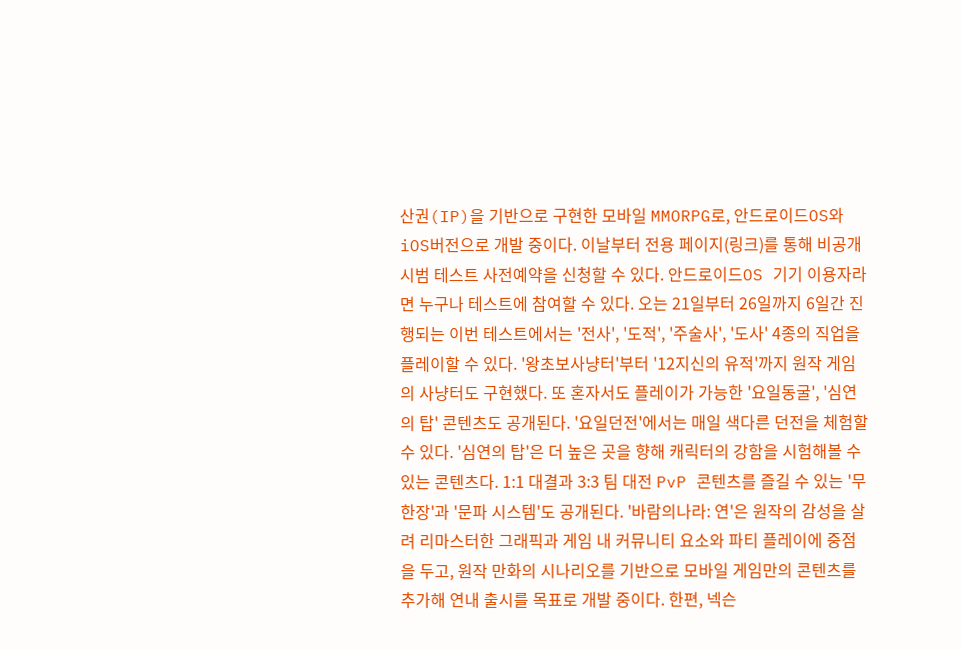산권(IP)을 기반으로 구현한 모바일 MMORPG로, 안드로이드OS와 iOS버전으로 개발 중이다. 이날부터 전용 페이지(링크)를 통해 비공개 시범 테스트 사전예약을 신청할 수 있다. 안드로이드OS 기기 이용자라면 누구나 테스트에 참여할 수 있다. 오는 21일부터 26일까지 6일간 진행되는 이번 테스트에서는 '전사', '도적', '주술사', '도사' 4종의 직업을 플레이할 수 있다. '왕초보사냥터'부터 '12지신의 유적'까지 원작 게임의 사냥터도 구현했다. 또 혼자서도 플레이가 가능한 '요일동굴', '심연의 탑' 콘텐츠도 공개된다. '요일던전'에서는 매일 색다른 던전을 체험할 수 있다. '심연의 탑'은 더 높은 곳을 향해 캐릭터의 강함을 시험해볼 수 있는 콘텐츠다. 1:1 대결과 3:3 팀 대전 PvP 콘텐츠를 즐길 수 있는 '무한장'과 '문파 시스템'도 공개된다. '바람의나라: 연'은 원작의 감성을 살려 리마스터한 그래픽과 게임 내 커뮤니티 요소와 파티 플레이에 중점을 두고, 원작 만화의 시나리오를 기반으로 모바일 게임만의 콘텐츠를 추가해 연내 출시를 목표로 개발 중이다. 한편, 넥슨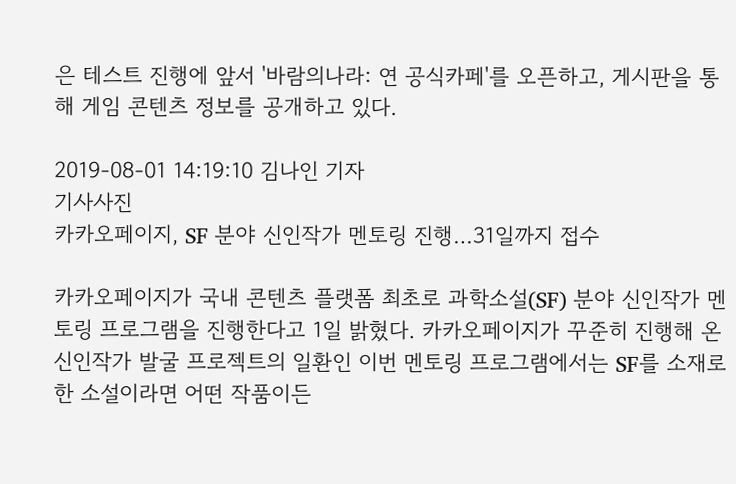은 테스트 진행에 앞서 '바람의나라: 연 공식카페'를 오픈하고, 게시판을 통해 게임 콘텐츠 정보를 공개하고 있다.

2019-08-01 14:19:10 김나인 기자
기사사진
카카오페이지, SF 분야 신인작가 멘토링 진행…31일까지 접수

카카오페이지가 국내 콘텐츠 플랫폼 최초로 과학소설(SF) 분야 신인작가 멘토링 프로그램을 진행한다고 1일 밝혔다. 카카오페이지가 꾸준히 진행해 온 신인작가 발굴 프로젝트의 일환인 이번 멘토링 프로그램에서는 SF를 소재로 한 소설이라면 어떤 작품이든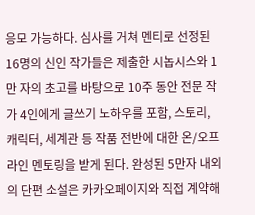응모 가능하다. 심사를 거쳐 멘티로 선정된 16명의 신인 작가들은 제출한 시놉시스와 1만 자의 초고를 바탕으로 10주 동안 전문 작가 4인에게 글쓰기 노하우를 포함, 스토리, 캐릭터, 세계관 등 작품 전반에 대한 온/오프라인 멘토링을 받게 된다. 완성된 5만자 내외의 단편 소설은 카카오페이지와 직접 계약해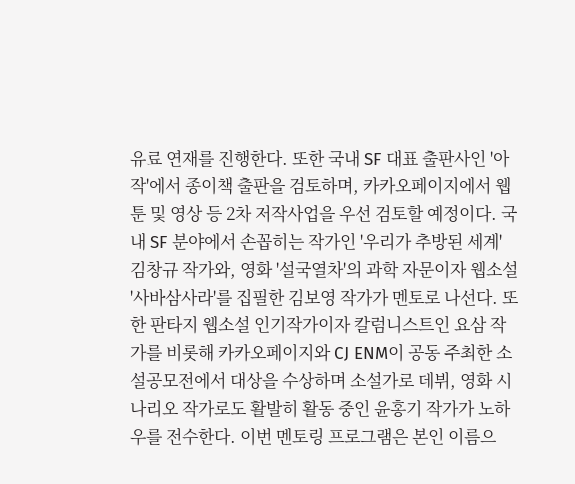유료 연재를 진행한다. 또한 국내 SF 대표 출판사인 '아작'에서 종이책 출판을 검토하며, 카카오페이지에서 웹툰 및 영상 등 2차 저작사업을 우선 검토할 예정이다. 국내 SF 분야에서 손꼽히는 작가인 '우리가 추방된 세계' 김창규 작가와, 영화 '설국열차'의 과학 자문이자 웹소설 '사바삼사라'를 집필한 김보영 작가가 멘토로 나선다. 또한 판타지 웹소설 인기작가이자 칼럼니스트인 요삼 작가를 비롯해 카카오페이지와 CJ ENM이 공동 주최한 소설공모전에서 대상을 수상하며 소설가로 데뷔, 영화 시나리오 작가로도 활발히 활동 중인 윤홍기 작가가 노하우를 전수한다. 이번 멘토링 프로그램은 본인 이름으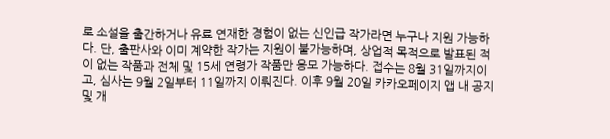로 소설을 출간하거나 유료 연재한 경험이 없는 신인급 작가라면 누구나 지원 가능하다. 단, 출판사와 이미 계약한 작가는 지원이 불가능하며, 상업적 목적으로 발표된 적이 없는 작품과 전체 및 15세 연령가 작품만 응모 가능하다. 접수는 8월 31일까지이고, 심사는 9월 2일부터 11일까지 이뤄진다. 이후 9월 20일 카카오페이지 앱 내 공지 및 개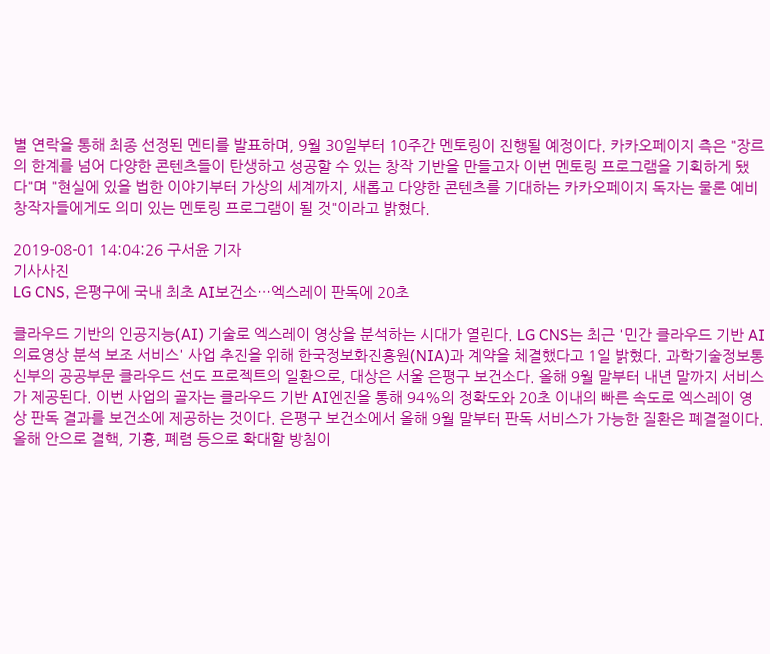별 연락을 통해 최종 선정된 멘티를 발표하며, 9월 30일부터 10주간 멘토링이 진행될 예정이다. 카카오페이지 측은 "장르의 한계를 넘어 다양한 콘텐츠들이 탄생하고 성공할 수 있는 창작 기반을 만들고자 이번 멘토링 프로그램을 기획하게 됐다"며 "현실에 있을 법한 이야기부터 가상의 세계까지, 새롭고 다양한 콘텐츠를 기대하는 카카오페이지 독자는 물론 예비 창작자들에게도 의미 있는 멘토링 프로그램이 될 것"이라고 밝혔다.

2019-08-01 14:04:26 구서윤 기자
기사사진
LG CNS, 은평구에 국내 최초 AI보건소…엑스레이 판독에 20초

클라우드 기반의 인공지능(AI) 기술로 엑스레이 영상을 분석하는 시대가 열린다. LG CNS는 최근 '민간 클라우드 기반 AI 의료영상 분석 보조 서비스' 사업 추진을 위해 한국정보화진흥원(NIA)과 계약을 체결했다고 1일 밝혔다. 과학기술정보통신부의 공공부문 클라우드 선도 프로젝트의 일환으로, 대상은 서울 은평구 보건소다. 올해 9월 말부터 내년 말까지 서비스가 제공된다. 이번 사업의 골자는 클라우드 기반 AI엔진을 통해 94%의 정확도와 20초 이내의 빠른 속도로 엑스레이 영상 판독 결과를 보건소에 제공하는 것이다. 은평구 보건소에서 올해 9월 말부터 판독 서비스가 가능한 질환은 폐결절이다. 올해 안으로 결핵, 기흉, 폐렴 등으로 확대할 방침이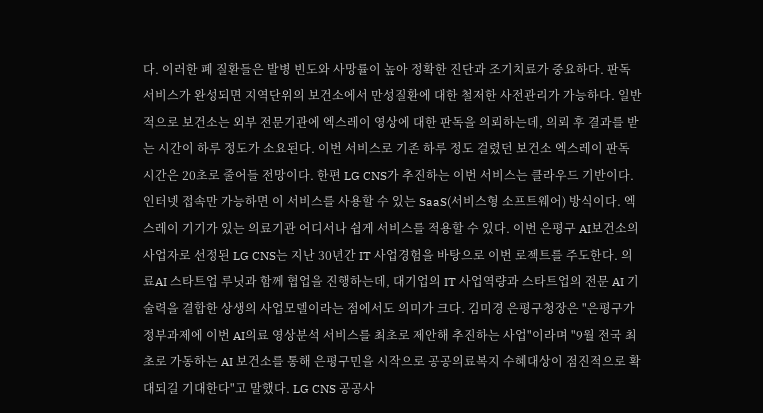다. 이러한 폐 질환들은 발병 빈도와 사망률이 높아 정확한 진단과 조기치료가 중요하다. 판독 서비스가 완성되면 지역단위의 보건소에서 만성질환에 대한 철저한 사전관리가 가능하다. 일반적으로 보건소는 외부 전문기관에 엑스레이 영상에 대한 판독을 의뢰하는데, 의뢰 후 결과를 받는 시간이 하루 정도가 소요된다. 이번 서비스로 기존 하루 정도 걸렸던 보건소 엑스레이 판독 시간은 20초로 줄어들 전망이다. 한편 LG CNS가 추진하는 이번 서비스는 클라우드 기반이다. 인터넷 접속만 가능하면 이 서비스를 사용할 수 있는 SaaS(서비스형 소프트웨어) 방식이다. 엑스레이 기기가 있는 의료기관 어디서나 쉽게 서비스를 적용할 수 있다. 이번 은평구 AI보건소의 사업자로 선정된 LG CNS는 지난 30년간 IT 사업경험을 바탕으로 이번 로젝트를 주도한다. 의료AI 스타트업 루닛과 함께 협업을 진행하는데, 대기업의 IT 사업역량과 스타트업의 전문 AI 기술력을 결합한 상생의 사업모델이라는 점에서도 의미가 크다. 김미경 은평구청장은 "은평구가 정부과제에 이번 AI의료 영상분석 서비스를 최초로 제안해 추진하는 사업"이라며 "9월 전국 최초로 가동하는 AI 보건소를 통해 은평구민을 시작으로 공공의료복지 수혜대상이 점진적으로 확대되길 기대한다"고 말했다. LG CNS 공공사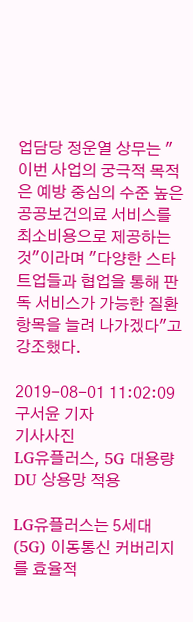업담당 정운열 상무는 "이번 사업의 궁극적 목적은 예방 중심의 수준 높은 공공보건의료 서비스를 최소비용으로 제공하는 것"이라며 "다양한 스타트업들과 협업을 통해 판독 서비스가 가능한 질환 항목을 늘려 나가겠다"고 강조했다.

2019-08-01 11:02:09 구서윤 기자
기사사진
LG유플러스, 5G 대용량 DU 상용망 적용

LG유플러스는 5세대(5G) 이동통신 커버리지를 효율적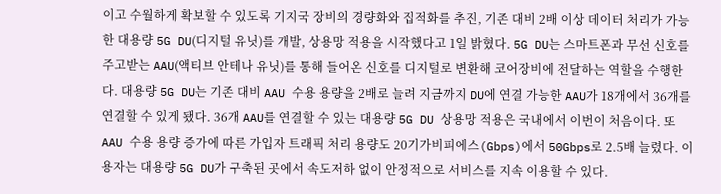이고 수월하게 확보할 수 있도록 기지국 장비의 경량화와 집적화를 추진, 기존 대비 2배 이상 데이터 처리가 가능한 대용량 5G DU(디지털 유닛)를 개발, 상용망 적용을 시작했다고 1일 밝혔다. 5G DU는 스마트폰과 무선 신호를 주고받는 AAU(액티브 안테나 유닛)를 통해 들어온 신호를 디지털로 변환해 코어장비에 전달하는 역할을 수행한다. 대용량 5G DU는 기존 대비 AAU 수용 용량을 2배로 늘려 지금까지 DU에 연결 가능한 AAU가 18개에서 36개를 연결할 수 있게 됐다. 36개 AAU를 연결할 수 있는 대용량 5G DU 상용망 적용은 국내에서 이번이 처음이다. 또 AAU 수용 용량 증가에 따른 가입자 트래픽 처리 용량도 20기가비피에스(Gbps)에서 50Gbps로 2.5배 늘렸다. 이용자는 대용량 5G DU가 구축된 곳에서 속도저하 없이 안정적으로 서비스를 지속 이용할 수 있다.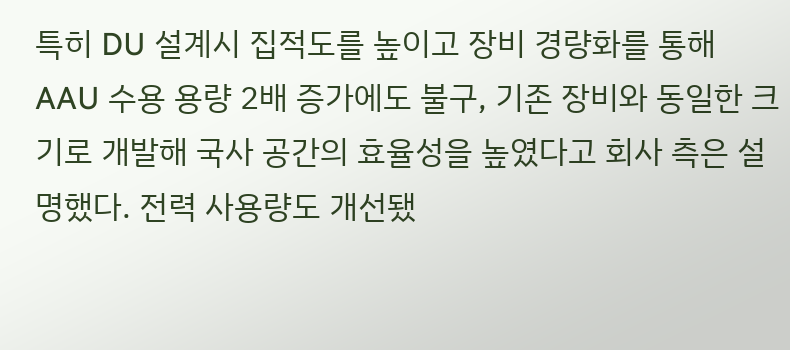특히 DU 설계시 집적도를 높이고 장비 경량화를 통해 AAU 수용 용량 2배 증가에도 불구, 기존 장비와 동일한 크기로 개발해 국사 공간의 효율성을 높였다고 회사 측은 설명했다. 전력 사용량도 개선됐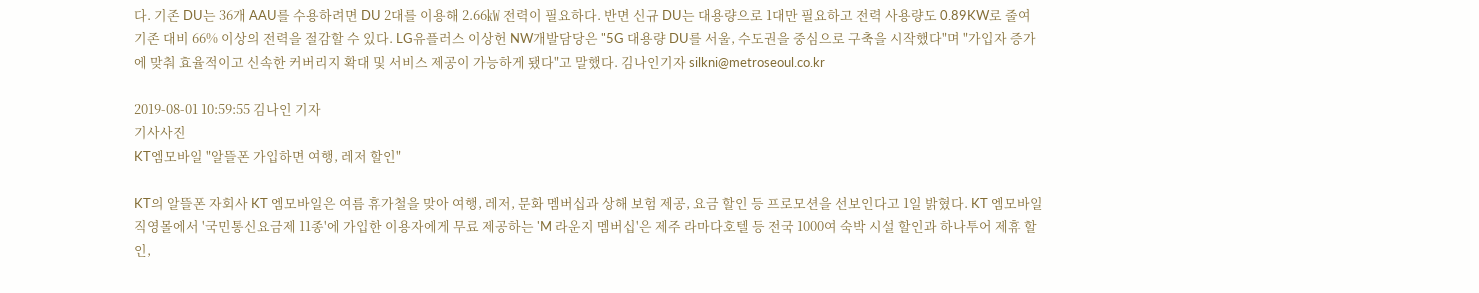다. 기존 DU는 36개 AAU를 수용하려면 DU 2대를 이용해 2.66㎾ 전력이 필요하다. 반면 신규 DU는 대용량으로 1대만 필요하고 전력 사용량도 0.89KW로 줄여 기존 대비 66% 이상의 전력을 절감할 수 있다. LG유플러스 이상헌 NW개발담당은 "5G 대용량 DU를 서울, 수도권을 중심으로 구축을 시작했다"며 "가입자 증가에 맞춰 효율적이고 신속한 커버리지 확대 및 서비스 제공이 가능하게 됐다"고 말했다. 김나인기자 silkni@metroseoul.co.kr

2019-08-01 10:59:55 김나인 기자
기사사진
KT엠모바일 "알뜰폰 가입하면 여행, 레저 할인"

KT의 알뜰폰 자회사 KT 엠모바일은 여름 휴가철을 맞아 여행, 레저, 문화 멤버십과 상해 보험 제공, 요금 할인 등 프로모션을 선보인다고 1일 밝혔다. KT 엠모바일 직영몰에서 '국민통신요금제 11종'에 가입한 이용자에게 무료 제공하는 'M 라운지 멤버십'은 제주 라마다호텔 등 전국 1000여 숙박 시설 할인과 하나투어 제휴 할인,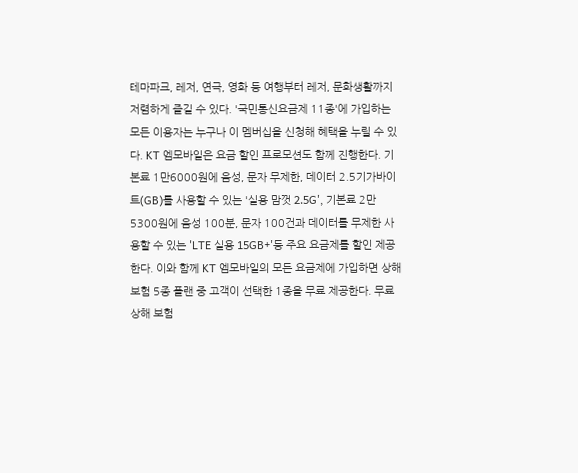테마파크, 레저, 연극, 영화 등 여행부터 레저, 문화생활까지 저렴하게 즐길 수 있다. '국민통신요금제 11종'에 가입하는 모든 이용자는 누구나 이 멤버십을 신청해 혜택을 누릴 수 있다. KT 엠모바일은 요금 할인 프로모션도 함께 진행한다. 기본료 1만6000원에 음성, 문자 무제한, 데이터 2.5기가바이트(GB)를 사용할 수 있는 '실용 맘껏 2.5G', 기본료 2만5300원에 음성 100분, 문자 100건과 데이터를 무제한 사용할 수 있는 'LTE 실용 15GB+'등 주요 요금제를 할인 제공한다. 이와 함께 KT 엠모바일의 모든 요금제에 가입하면 상해 보험 5종 플랜 중 고객이 선택한 1종을 무료 제공한다. 무료 상해 보험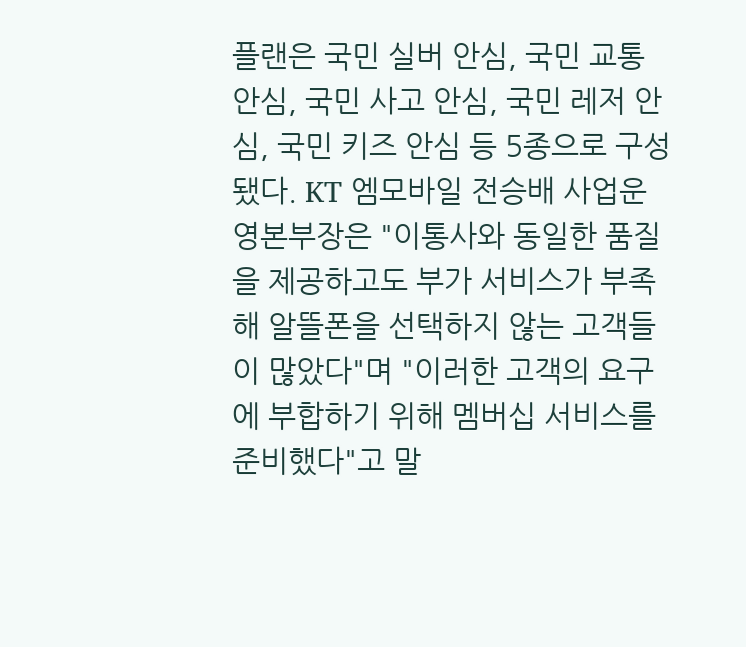플랜은 국민 실버 안심, 국민 교통 안심, 국민 사고 안심, 국민 레저 안심, 국민 키즈 안심 등 5종으로 구성됐다. KT 엠모바일 전승배 사업운영본부장은 "이통사와 동일한 품질을 제공하고도 부가 서비스가 부족해 알뜰폰을 선택하지 않는 고객들이 많았다"며 "이러한 고객의 요구에 부합하기 위해 멤버십 서비스를 준비했다"고 말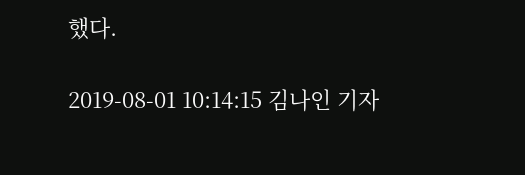했다.

2019-08-01 10:14:15 김나인 기자